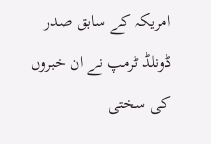امریکہ کے سابق صدر ڈونلڈ ٹرمپ نے ان خبروں کی سختی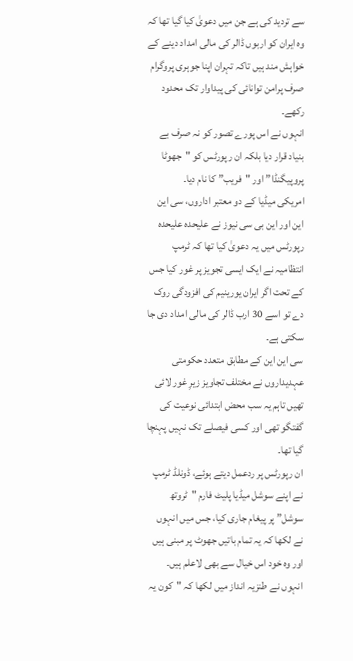سے تردید کی ہے جن میں دعویٰ کیا گیا تھا کہ وہ ایران کو اربوں ڈالر کی مالی امداد دینے کے خواہش مند ہیں تاکہ تہران اپنا جوہری پروگرام صرف پرامن توانائی کی پیداوار تک محدود رکھے۔
انہوں نے اس پورے تصور کو نہ صرف بے بنیاد قرار دیا بلکہ ان رپورٹس کو "جھوٹا پروپیگنڈا” اور "فریب” کا نام دیا۔
امریکی میڈیا کے دو معتبر اداروں، سی این این اور این بی سی نیوز نے علیحدہ علیحدہ رپورٹس میں یہ دعویٰ کیا تھا کہ ٹرمپ انتظامیہ نے ایک ایسی تجویز پر غور کیا جس کے تحت اگر ایران یورینیم کی افزودگی روک دے تو اسے 30 ارب ڈالر کی مالی امداد دی جا سکتی ہے۔
سی این این کے مطابق متعدد حکومتی عہدیداروں نے مختلف تجاویز زیرِ غور لائی تھیں تاہم یہ سب محض ابتدائی نوعیت کی گفتگو تھی اور کسی فیصلے تک نہیں پہنچا گیا تھا۔
ان رپورٹس پر ردعمل دیتے ہوئے، ڈونلڈ ٹرمپ نے اپنے سوشل میڈیا پلیٹ فارم "ٹروتھ سوشل” پر پیغام جاری کیا، جس میں انہوں نے لکھا کہ یہ تمام باتیں جھوٹ پر مبنی ہیں اور وہ خود اس خیال سے بھی لاعلم ہیں۔
انہوں نے طنزیہ انداز میں لکھا کہ "کون یہ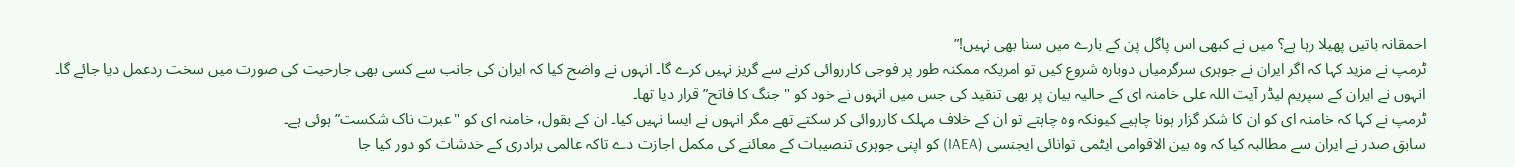احمقانہ باتیں پھیلا رہا ہے؟ میں نے کبھی اس پاگل پن کے بارے میں سنا بھی نہیں!”
ٹرمپ نے مزید کہا کہ اگر ایران نے جوہری سرگرمیاں دوبارہ شروع کیں تو امریکہ ممکنہ طور پر فوجی کارروائی کرنے سے گریز نہیں کرے گا۔ انہوں نے واضح کیا کہ ایران کی جانب سے کسی بھی جارحیت کی صورت میں سخت ردعمل دیا جائے گا۔
انہوں نے ایران کے سپریم لیڈر آیت اللہ علی خامنہ ای کے حالیہ بیان پر بھی تنقید کی جس میں انہوں نے خود کو "جنگ کا فاتح” قرار دیا تھا۔
ٹرمپ نے کہا کہ خامنہ ای کو ان کا شکر گزار ہونا چاہیے کیونکہ وہ چاہتے تو ان کے خلاف مہلک کارروائی کر سکتے تھے مگر انہوں نے ایسا نہیں کیا۔ ان کے بقول، خامنہ ای کو "عبرت ناک شکست” ہوئی ہے۔
سابق صدر نے ایران سے مطالبہ کیا کہ وہ بین الاقوامی ایٹمی توانائی ایجنسی (IAEA) کو اپنی جوہری تنصیبات کے معائنے کی مکمل اجازت دے تاکہ عالمی برادری کے خدشات کو دور کیا جا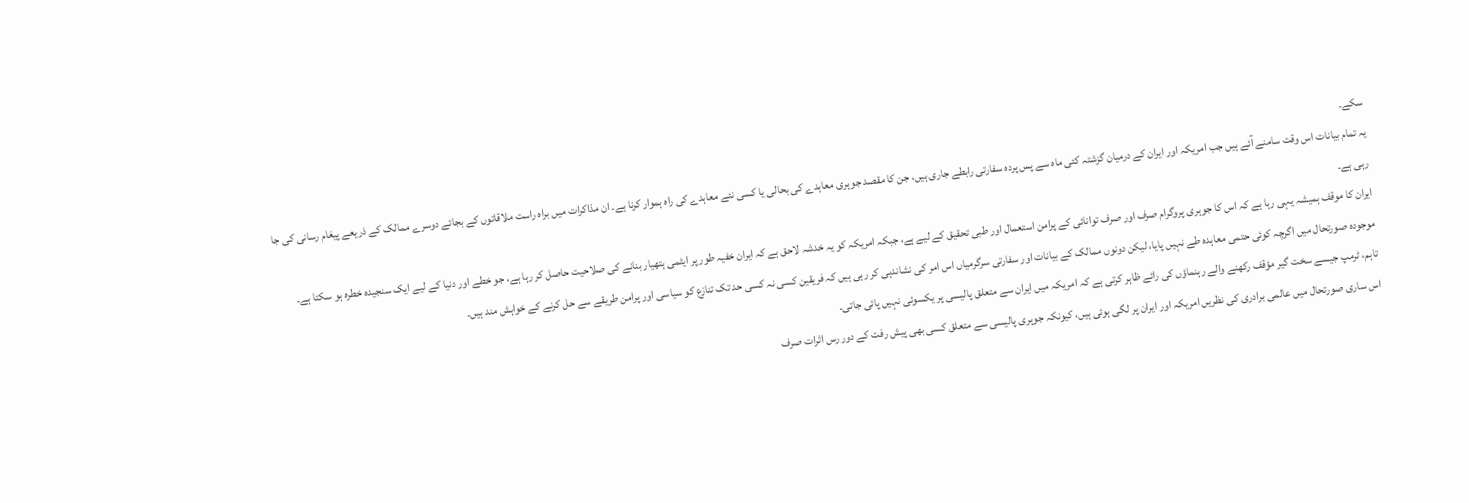سکے۔
یہ تمام بیانات اس وقت سامنے آئے ہیں جب امریکہ اور ایران کے درمیان گزشتہ کئی ماہ سے پس پردہ سفارتی رابطے جاری ہیں، جن کا مقصد جوہری معاہدے کی بحالی یا کسی نئے معاہدے کی راہ ہموار کرنا ہے۔ ان مذاکرات میں براہ راست ملاقاتوں کے بجائے دوسرے ممالک کے ذریعے پیغام رسانی کی جا رہی ہے۔
ایران کا موقف ہمیشہ یہی رہا ہے کہ اس کا جوہری پروگرام صرف اور صرف توانائی کے پرامن استعمال اور طبی تحقیق کے لیے ہے، جبکہ امریکہ کو یہ خدشہ لاحق ہے کہ ایران خفیہ طور پر ایٹمی ہتھیار بنانے کی صلاحیت حاصل کر رہا ہے، جو خطے اور دنیا کے لیے ایک سنجیدہ خطرہ ہو سکتا ہے۔
موجودہ صورتحال میں اگرچہ کوئی حتمی معاہدہ طے نہیں پایا، لیکن دونوں ممالک کے بیانات اور سفارتی سرگرمیاں اس امر کی نشاندہی کر رہی ہیں کہ فریقین کسی نہ کسی حد تک تنازع کو سیاسی اور پرامن طریقے سے حل کرنے کے خواہش مند ہیں۔
تاہم، ٹرمپ جیسے سخت گیر مؤقف رکھنے والے رہنماؤں کی رائے ظاہر کرتی ہے کہ امریکہ میں ایران سے متعلق پالیسی پر یکسوئی نہیں پائی جاتی۔
اس ساری صورتحال میں عالمی برادری کی نظریں امریکہ اور ایران پر لگی ہوئی ہیں، کیونکہ جوہری پالیسی سے متعلق کسی بھی پیش رفت کے دور رس اثرات صرف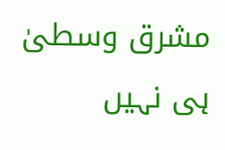مشرق وسطیٰ ہی نہیں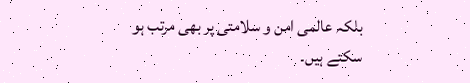بلکہ عالمی امن و سلامتی پر بھی مرتب ہو سکتے ہیں۔